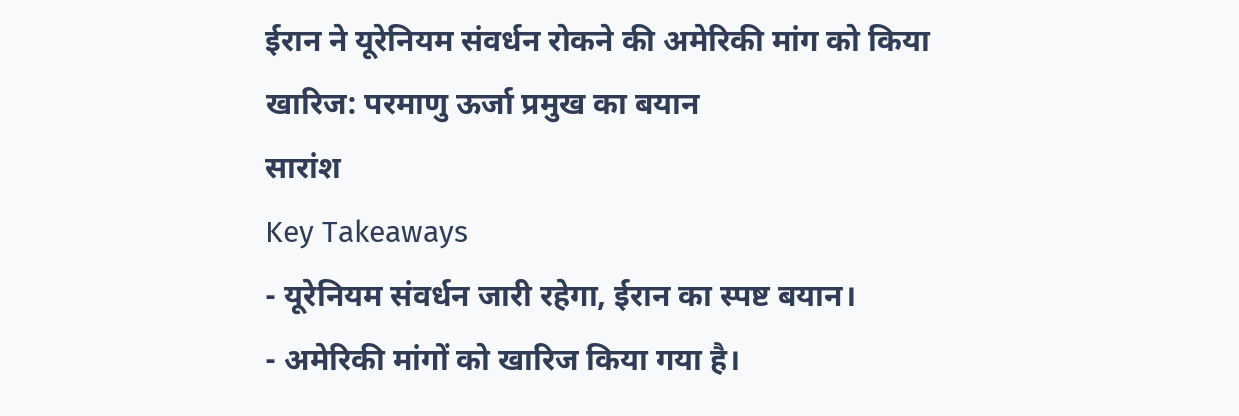ईरान ने यूरेनियम संवर्धन रोकने की अमेरिकी मांग को किया खारिज: परमाणु ऊर्जा प्रमुख का बयान
सारांश
Key Takeaways
- यूरेनियम संवर्धन जारी रहेगा, ईरान का स्पष्ट बयान।
- अमेरिकी मांगों को खारिज किया गया है।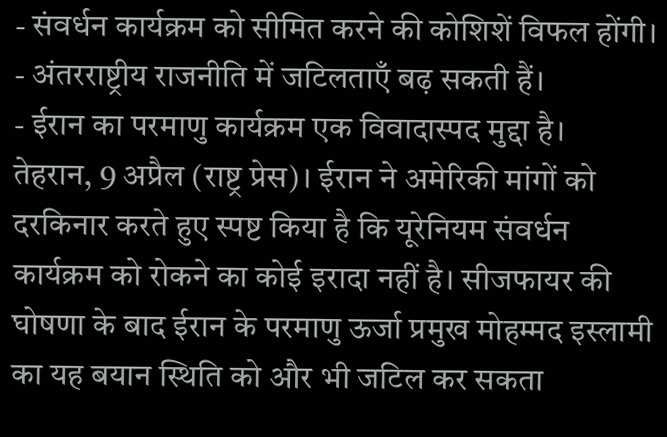- संवर्धन कार्यक्रम को सीमित करने की कोशिशें विफल होंगी।
- अंतरराष्ट्रीय राजनीति में जटिलताएँ बढ़ सकती हैं।
- ईरान का परमाणु कार्यक्रम एक विवादास्पद मुद्दा है।
तेहरान, 9 अप्रैल (राष्ट्र प्रेस)। ईरान ने अमेरिकी मांगों को दरकिनार करते हुए स्पष्ट किया है कि यूरेनियम संवर्धन कार्यक्रम को रोकने का कोई इरादा नहीं है। सीजफायर की घोषणा के बाद ईरान के परमाणु ऊर्जा प्रमुख मोहम्मद इस्लामी का यह बयान स्थिति को और भी जटिल कर सकता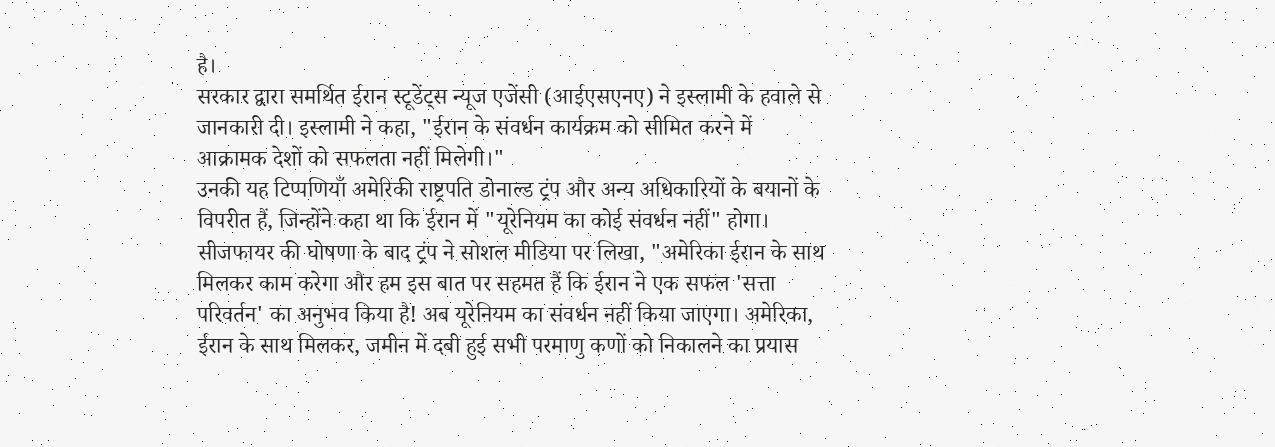है।
सरकार द्वारा समर्थित ईरान स्टूडेंट्स न्यूज एजेंसी (आईएसएनए) ने इस्लामी के हवाले से जानकारी दी। इस्लामी ने कहा, "ईरान के संवर्धन कार्यक्रम को सीमित करने में आक्रामक देशों को सफलता नहीं मिलेगी।"
उनकी यह टिप्पणियाँ अमेरिकी राष्ट्रपति डोनाल्ड ट्रंप और अन्य अधिकारियों के बयानों के विपरीत हैं, जिन्होंने कहा था कि ईरान में "यूरेनियम का कोई संवर्धन नहीं" होगा।
सीजफायर की घोषणा के बाद ट्रंप ने सोशल मीडिया पर लिखा, "अमेरिका ईरान के साथ मिलकर काम करेगा और हम इस बात पर सहमत हैं कि ईरान ने एक सफल 'सत्ता परिवर्तन' का अनुभव किया है! अब यूरेनियम का संवर्धन नहीं किया जाएगा। अमेरिका, ईरान के साथ मिलकर, जमीन में दबी हुई सभी परमाणु कणों को निकालने का प्रयास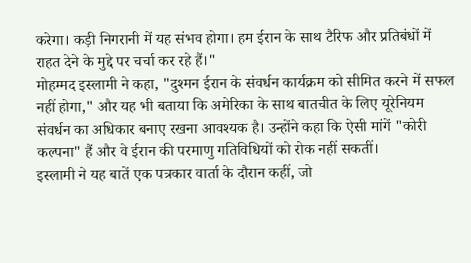करेगा। कड़ी निगरानी में यह संभव होगा। हम ईरान के साथ टैरिफ और प्रतिबंधों में राहत देने के मुद्दे पर चर्चा कर रहे हैं।"
मोहम्मद इस्लामी ने कहा, "दुश्मन ईरान के संवर्धन कार्यक्रम को सीमित करने में सफल नहीं होगा," और यह भी बताया कि अमेरिका के साथ बातचीत के लिए यूरेनियम संवर्धन का अधिकार बनाए रखना आवश्यक है। उन्होंने कहा कि ऐसी मांगें "कोरी कल्पना" हैं और वे ईरान की परमाणु गतिविधियों को रोक नहीं सकतीं।
इस्लामी ने यह बातें एक पत्रकार वार्ता के दौरान कहीं, जो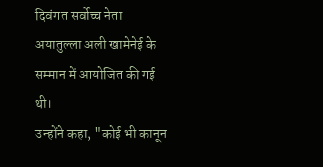दिवंगत सर्वोच्च नेता अयातुल्ला अली खामेनेई के सम्मान में आयोजित की गई थी।
उन्होंने कहा, "कोई भी कानून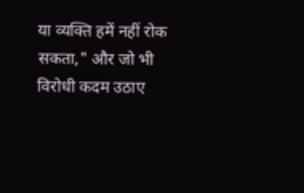या व्यक्ति हमें नहीं रोक सकता," और जो भी विरोधी कदम उठाए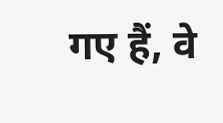गए हैं, वे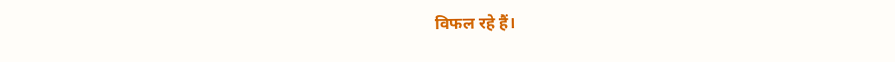विफल रहे हैं।